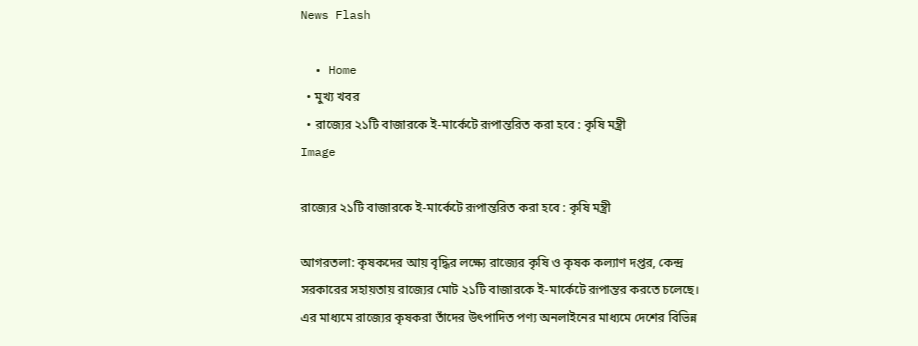News Flash

  • Home
  • মুখ্য খবর
  • রাজ্যের ২১টি বাজারকে ই-মার্কেটে রূপান্তরিত করা হবে : কৃষি মন্ত্রী
Image

রাজ্যের ২১টি বাজারকে ই-মার্কেটে রূপান্তরিত করা হবে : কৃষি মন্ত্রী

আগরতলা: কৃষকদের আয় বৃদ্ধির লক্ষ্যে রাজ্যের কৃষি ও কৃষক কল্যাণ দপ্তর, কেন্দ্র সরকারের সহায়তায় রাজ্যের মোট ২১টি বাজারকে ই-মার্কেটে রূপান্তর করতে চলেছে। এর মাধ্যমে রাজ্যের কৃষকরা তাঁদের উৎপাদিত পণ্য অনলাইনের মাধ্যমে দেশের বিভিন্ন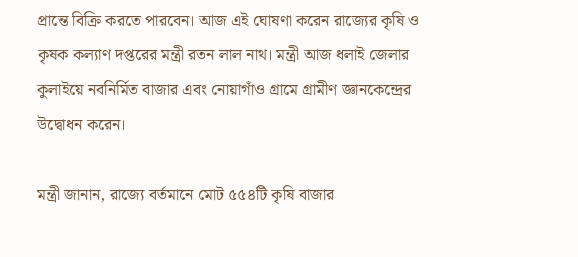প্রান্তে বিক্রি করতে পারবেন। আজ এই ঘোষণা করেন রাজ্যের কৃষি ও কৃষক কল্যাণ দপ্তরের মন্ত্রী রতন লাল নাথ। মন্ত্রী আজ ধলাই জেলার কুলাইয়ে নবনির্মিত বাজার এবং নোয়াগাঁও গ্রামে গ্রামীণ জ্ঞানকেন্দ্রের উদ্বোধন করেন।

মন্ত্রী জানান, রাজ্যে বর্তমানে মোট ৫৫৪টি কৃষি বাজার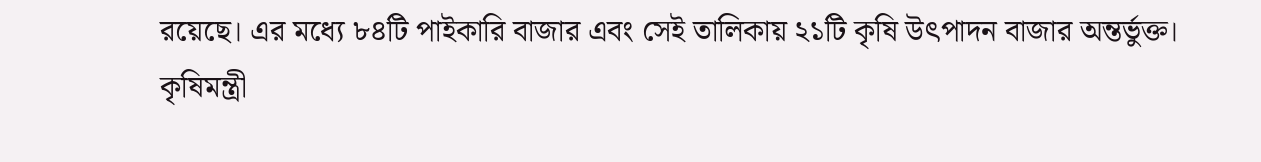রয়েছে। এর মধ্যে ৮৪টি পাইকারি বাজার এবং সেই তালিকায় ২১টি কৃষি উৎপাদন বাজার অন্তর্ভুক্ত। কৃষিমন্ত্রী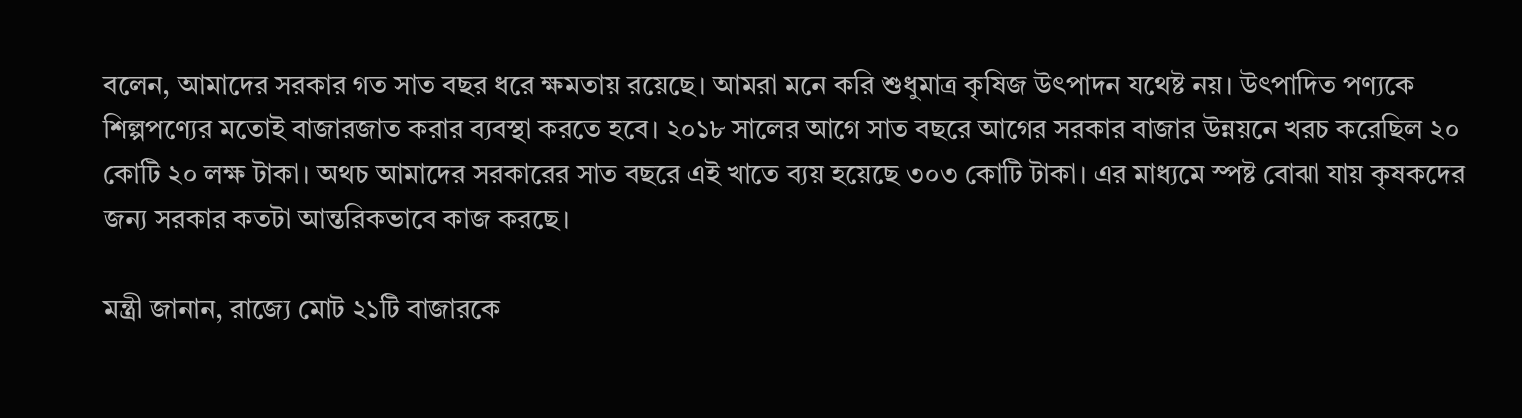বলেন, আমাদের সরকার গত সাত বছর ধরে ক্ষমতায় রয়েছে। আমরা মনে করি শুধুমাত্র কৃষিজ উৎপাদন যথেষ্ট নয়। উৎপাদিত পণ্যকে শিল্পপণ্যের মতোই বাজারজাত করার ব্যবস্থা করতে হবে। ২০১৮ সালের আগে সাত বছরে আগের সরকার বাজার উন্নয়নে খরচ করেছিল ২০ কোটি ২০ লক্ষ টাকা। অথচ আমাদের সরকারের সাত বছরে এই খাতে ব্যয় হয়েছে ৩০৩ কোটি টাকা। এর মাধ্যমে স্পষ্ট বোঝা যায় কৃষকদের জন্য সরকার কতটা আন্তরিকভাবে কাজ করছে।

মন্ত্রী জানান, রাজ্যে মোট ২১টি বাজারকে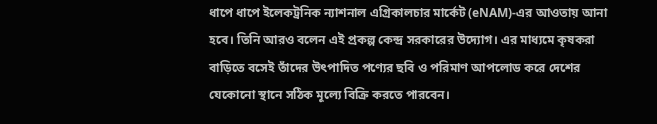ধাপে ধাপে ইলেকট্রনিক ন্যাশনাল এগ্রিকালচার মার্কেট (eNAM)-এর আওতায় আনা হবে। তিনি আরও বলেন এই প্রকল্প কেন্দ্র সরকারের উদ্যোগ। এর মাধ্যমে কৃষকরা বাড়িতে বসেই তাঁদের উৎপাদিত পণ্যের ছবি ও পরিমাণ আপলোড করে দেশের যেকোনো স্থানে সঠিক মূল্যে বিক্রি করতে পারবেন।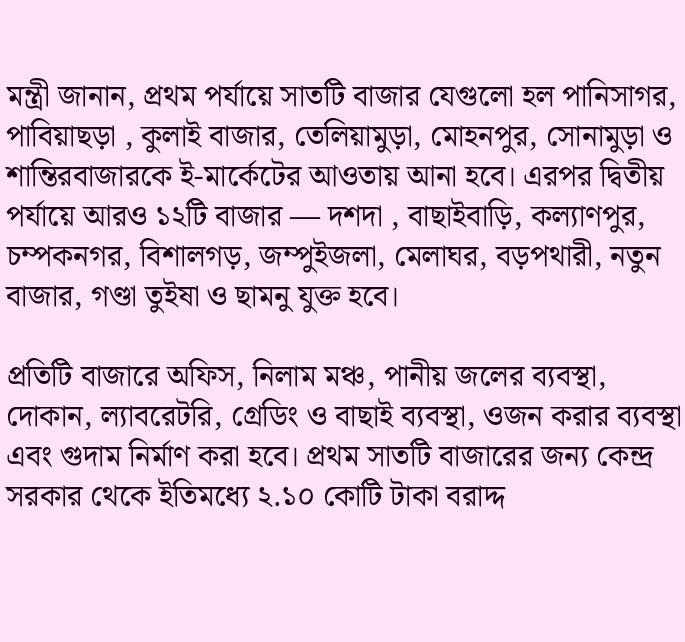মন্ত্রী জানান, প্রথম পর্যায়ে সাতটি বাজার যেগুলো হল পানিসাগর, পাবিয়াছড়া , কুলাই বাজার, তেলিয়ামুড়া, মোহনপুর, সোনামুড়া ও শান্তিরবাজারকে ই-মার্কেটের আওতায় আনা হবে। এরপর দ্বিতীয় পর্যায়ে আরও ১২টি বাজার — দশদা , বাছাইবাড়ি, কল্যাণপুর, চম্পকনগর, বিশালগড়, জম্পুইজলা, মেলাঘর, বড়পথারী, নতুন বাজার, গণ্ডা তুইষা ও ছামনু যুক্ত হবে।

প্রতিটি বাজারে অফিস, নিলাম মঞ্চ, পানীয় জলের ব্যবস্থা, দোকান, ল্যাবরেটরি, গ্রেডিং ও বাছাই ব্যবস্থা, ওজন করার ব্যবস্থা এবং গুদাম নির্মাণ করা হবে। প্রথম সাতটি বাজারের জন্য কেন্দ্র সরকার থেকে ইতিমধ্যে ২.১০ কোটি টাকা বরাদ্দ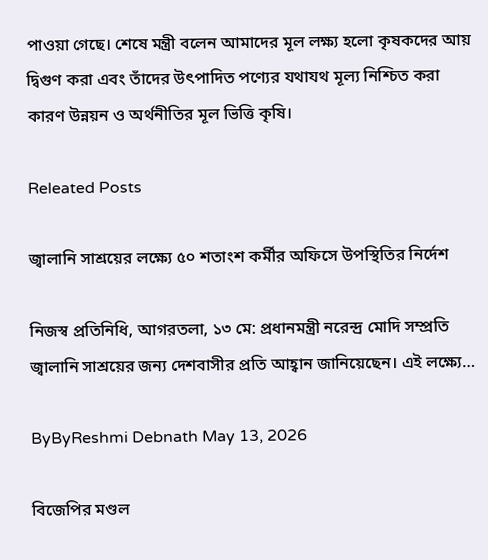পাওয়া গেছে। শেষে মন্ত্রী বলেন আমাদের মূল লক্ষ্য হলো কৃষকদের আয় দ্বিগুণ করা এবং তাঁদের উৎপাদিত পণ্যের যথাযথ মূল্য নিশ্চিত করা কারণ উন্নয়ন ও অর্থনীতির মূল ভিত্তি কৃষি।

Releated Posts

জ্বালানি সাশ্রয়ের লক্ষ্যে ৫০ শতাংশ কর্মীর অফিসে উপস্থিতির নির্দেশ

নিজস্ব প্রতিনিধি, আগরতলা, ১৩ মে: প্রধানমন্ত্রী নরেন্দ্র মোদি সম্প্রতি জ্বালানি সাশ্রয়ের জন্য দেশবাসীর প্রতি আহ্বান জানিয়েছেন। এই লক্ষ্যে…

ByByReshmi Debnath May 13, 2026

বিজেপির মণ্ডল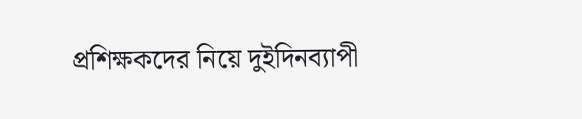প্রশিক্ষকদের নিয়ে দুইদিনব্যাপী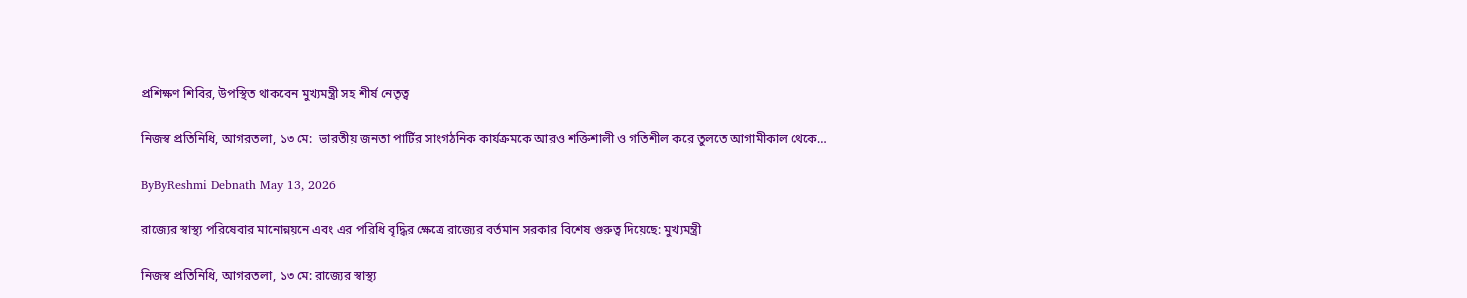প্রশিক্ষণ শিবির, উপস্থিত থাকবেন মুখ্যমন্ত্রী সহ শীর্ষ নেতৃত্ব

নিজস্ব প্রতিনিধি, আগরতলা, ১৩ মে:  ভারতীয় জনতা পার্টির সাংগঠনিক কার্যক্রমকে আরও শক্তিশালী ও গতিশীল করে তুলতে আগামীকাল থেকে…

ByByReshmi Debnath May 13, 2026

রাজ্যের স্বাস্থ্য পরিষেবার মানোন্নয়নে এবং এর পরিধি বৃদ্ধির ক্ষেত্রে রাজ্যের বর্তমান সরকার বিশেষ গুরুত্ব দিয়েছে: মুখ্যমন্ত্রী

নিজস্ব প্রতিনিধি, আগরতলা, ১৩ মে: রাজ্যের স্বাস্থ্য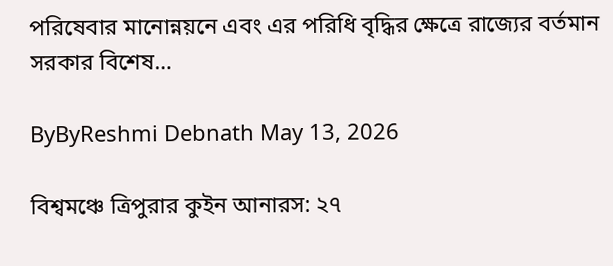পরিষেবার মানোন্নয়নে এবং এর পরিধি বৃদ্ধির ক্ষেত্রে রাজ্যের বর্তমান সরকার বিশেষ…

ByByReshmi Debnath May 13, 2026

বিশ্বমঞ্চে ত্রিপুরার কুইন আনারস: ২৭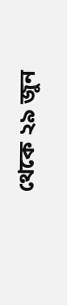থেকে ২৯ জুন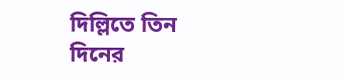দিল্লিতে তিন দিনের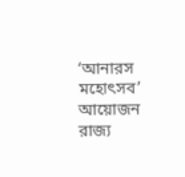‘আনারস মহোৎসব’ আয়োজন রাজ্য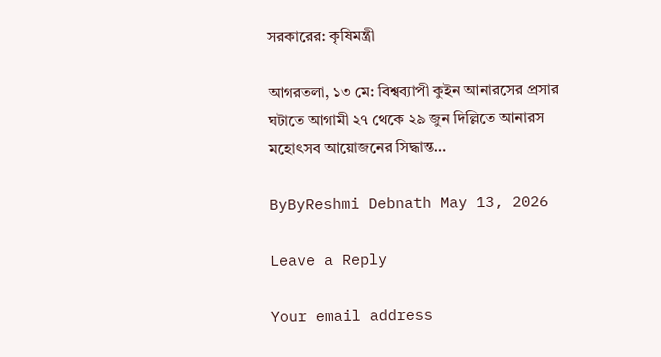সরকারের: কৃষিমন্ত্রী

আগরতলা, ১৩ মে: বিশ্বব্যাপী কুইন আনারসের প্রসার ঘটাতে আগামী ২৭ থেকে ২৯ জুন দিল্লিতে আনারস মহোৎসব আয়োজনের সিদ্ধান্ত…

ByByReshmi Debnath May 13, 2026

Leave a Reply

Your email address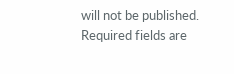will not be published. Required fields are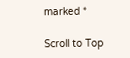marked *

Scroll to Top